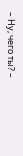– Ну, чего ты? –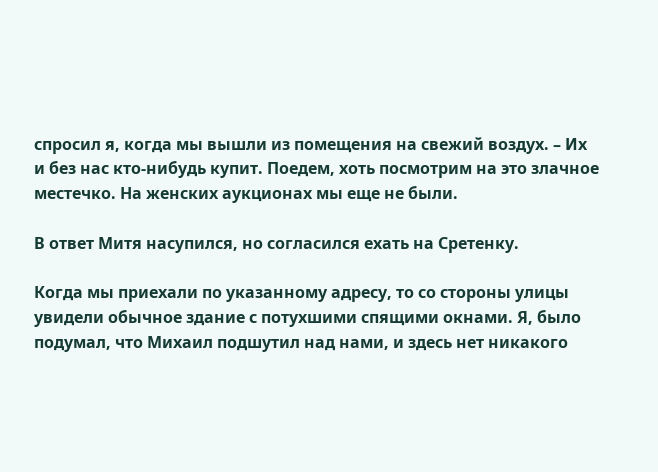спросил я, когда мы вышли из помещения на свежий воздух. – Их и без нас кто-нибудь купит. Поедем, хоть посмотрим на это злачное местечко. На женских аукционах мы еще не были.

В ответ Митя насупился, но согласился ехать на Сретенку.

Когда мы приехали по указанному адресу, то со стороны улицы увидели обычное здание с потухшими спящими окнами. Я, было подумал, что Михаил подшутил над нами, и здесь нет никакого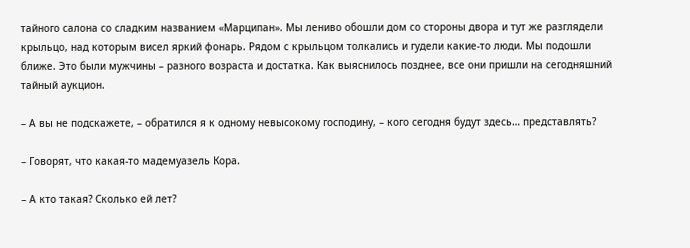тайного салона со сладким названием «Марципан». Мы лениво обошли дом со стороны двора и тут же разглядели крыльцо, над которым висел яркий фонарь. Рядом с крыльцом толкались и гудели какие-то люди. Мы подошли ближе. Это были мужчины – разного возраста и достатка. Как выяснилось позднее, все они пришли на сегодняшний тайный аукцион.

– А вы не подскажете, – обратился я к одному невысокому господину, – кого сегодня будут здесь… представлять?

– Говорят, что какая-то мадемуазель Кора.

– А кто такая? Сколько ей лет?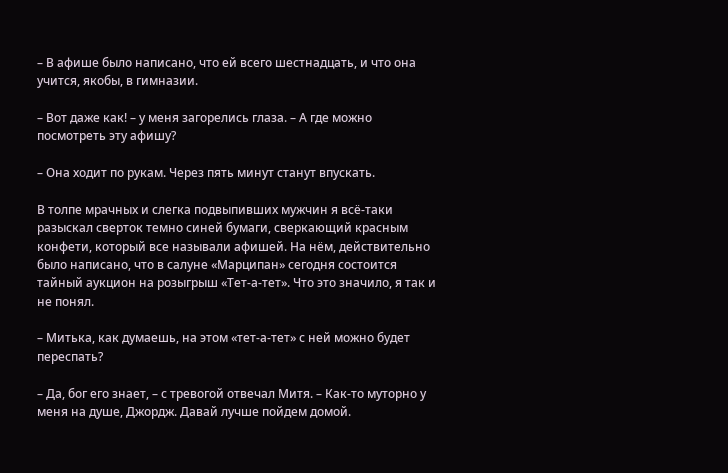– В афише было написано, что ей всего шестнадцать, и что она учится, якобы, в гимназии.

– Вот даже как! – у меня загорелись глаза. – А где можно посмотреть эту афишу?

– Она ходит по рукам. Через пять минут станут впускать.

В толпе мрачных и слегка подвыпивших мужчин я всё-таки разыскал сверток темно синей бумаги, сверкающий красным конфети, который все называли афишей. На нём, действительно было написано, что в салуне «Марципан» сегодня состоится тайный аукцион на розыгрыш «Тет-а-тет». Что это значило, я так и не понял.

– Митька, как думаешь, на этом «тет-а-тет» с ней можно будет переспать?

– Да, бог его знает, – с тревогой отвечал Митя. – Как-то муторно у меня на душе, Джордж. Давай лучше пойдем домой.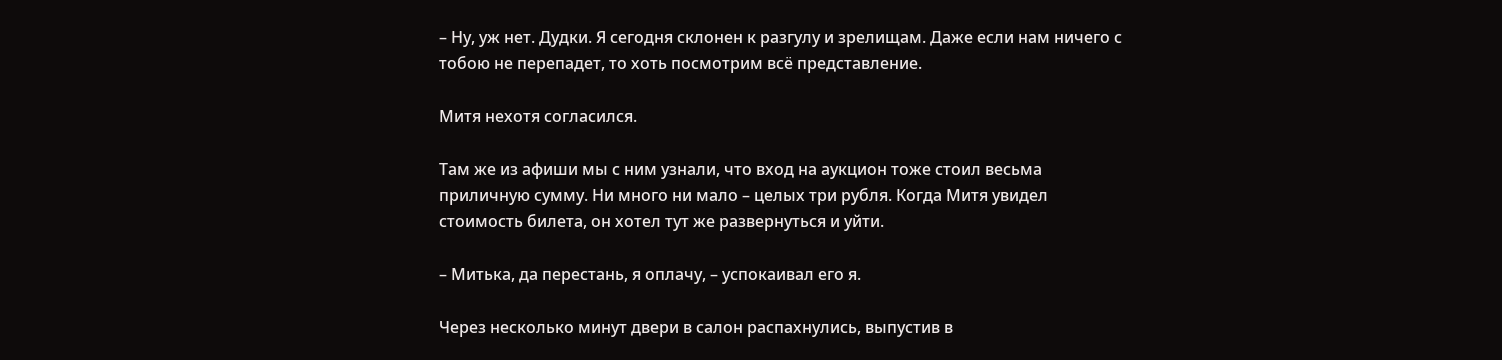– Ну, уж нет. Дудки. Я сегодня склонен к разгулу и зрелищам. Даже если нам ничего с тобою не перепадет, то хоть посмотрим всё представление.

Митя нехотя согласился.

Там же из афиши мы с ним узнали, что вход на аукцион тоже стоил весьма приличную сумму. Ни много ни мало – целых три рубля. Когда Митя увидел стоимость билета, он хотел тут же развернуться и уйти.

– Митька, да перестань, я оплачу, – успокаивал его я.

Через несколько минут двери в салон распахнулись, выпустив в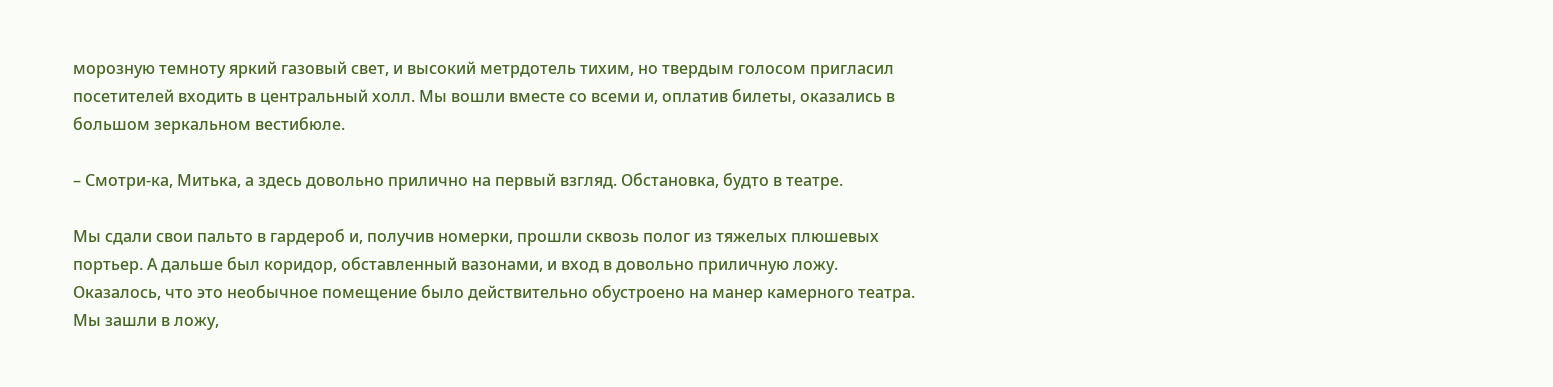морозную темноту яркий газовый свет, и высокий метрдотель тихим, но твердым голосом пригласил посетителей входить в центральный холл. Мы вошли вместе со всеми и, оплатив билеты, оказались в большом зеркальном вестибюле.

– Смотри-ка, Митька, а здесь довольно прилично на первый взгляд. Обстановка, будто в театре.

Мы сдали свои пальто в гардероб и, получив номерки, прошли сквозь полог из тяжелых плюшевых портьер. А дальше был коридор, обставленный вазонами, и вход в довольно приличную ложу. Оказалось, что это необычное помещение было действительно обустроено на манер камерного театра. Мы зашли в ложу,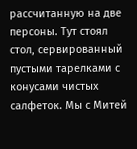рассчитанную на две персоны. Тут стоял стол, сервированный пустыми тарелками с конусами чистых салфеток. Мы с Митей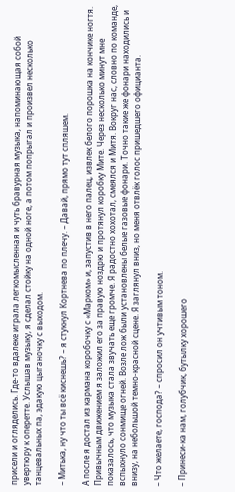присели и огляделись. Где-то вдалеке играла легкомысленная и чуть бравурная музыка, напоминающая собой увертюру к оперетте. Услышав музыку, я сделал стойку на одной ноге, а потом попрыгал и произвел несколько танцевальных па, эдакую цыганочку с выходом.

– Митька, ну что ты всё киснешь? – я стукнул Кортнева по плечу. – Давай, прямо тут спляшем.

А после я достал из кармана коробочку с «Марком» и, запустив в него палец, извлек белого порошка на кончике ногтя. Привычным движением я заложил его за правую ноздрю и протянул коробку Мите. Через несколько минут мне показалось, что музыка стала звучать еще громче. Я радостно хохотал, смеялся и Митя. Вокруг нас, словно по команде, вспыхнуло сонмище огней. Возле лож были установлены белые газовые фонари. Точно такие же фонари находились и внизу, на небольшой темно-красной сцене. Я заглянул вниз, но меня отвлёк голос пришедшего официанта.

– Что желаете, господа? – спросил он учтивым тоном.

– Принеси-ка нам, голубчик, бутылку хорошего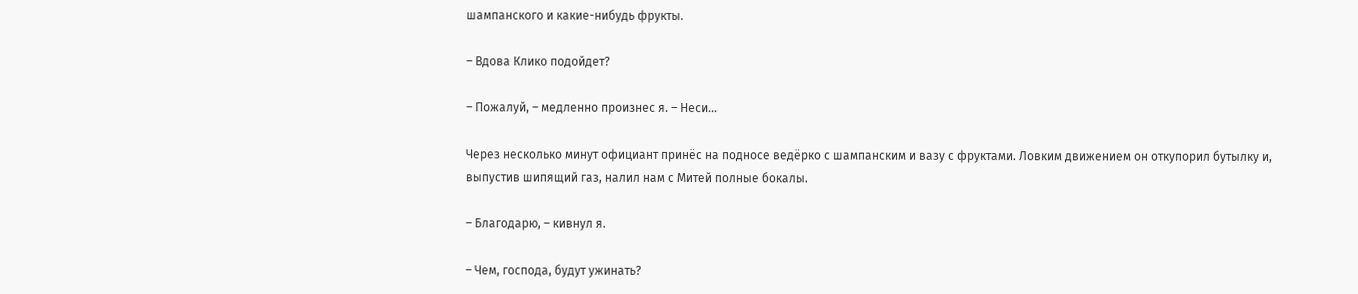шампанского и какие-нибудь фрукты.

– Вдова Клико подойдет?

– Пожалуй, – медленно произнес я. – Неси…

Через несколько минут официант принёс на подносе ведёрко с шампанским и вазу с фруктами. Ловким движением он откупорил бутылку и, выпустив шипящий газ, налил нам с Митей полные бокалы.

– Благодарю, – кивнул я.

– Чем, господа, будут ужинать?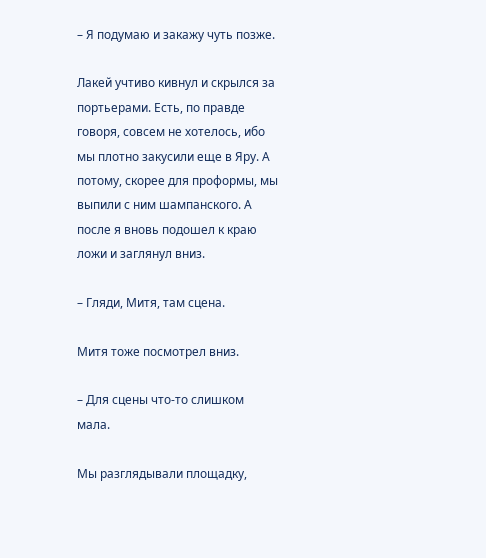– Я подумаю и закажу чуть позже.

Лакей учтиво кивнул и скрылся за портьерами. Есть, по правде говоря, совсем не хотелось, ибо мы плотно закусили еще в Яру. А потому, скорее для проформы, мы выпили с ним шампанского. А после я вновь подошел к краю ложи и заглянул вниз.

– Гляди, Митя, там сцена.

Митя тоже посмотрел вниз.

– Для сцены что-то слишком мала.

Мы разглядывали площадку,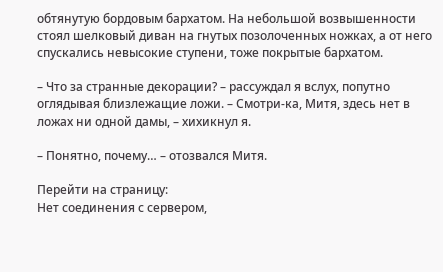обтянутую бордовым бархатом. На небольшой возвышенности стоял шелковый диван на гнутых позолоченных ножках, а от него спускались невысокие ступени, тоже покрытые бархатом.

– Что за странные декорации? – рассуждал я вслух, попутно оглядывая близлежащие ложи. – Смотри-ка, Митя, здесь нет в ложах ни одной дамы, – хихикнул я.

– Понятно, почему… – отозвался Митя.

Перейти на страницу:
Нет соединения с сервером,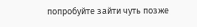попробуйте зайти чуть позже